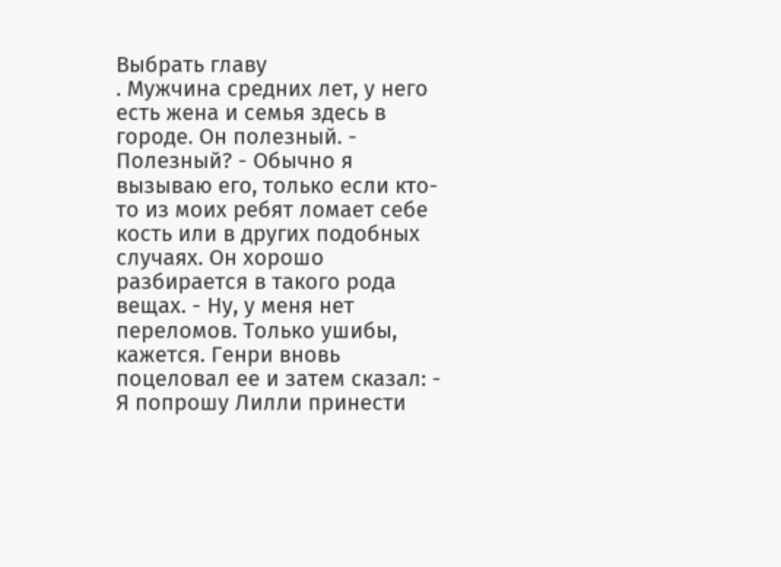Выбрать главу
. Мужчина средних лет, у него есть жена и семья здесь в городе. Он полезный. - Полезный? - Обычно я вызываю его, только если кто-то из моих ребят ломает себе кость или в других подобных случаях. Он хорошо разбирается в такого рода вещах. - Ну, у меня нет переломов. Только ушибы, кажется. Генри вновь поцеловал ее и затем сказал: - Я попрошу Лилли принести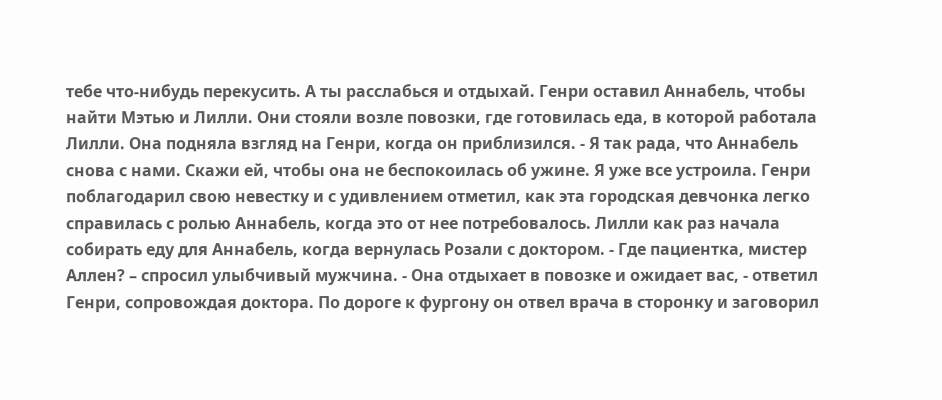тебе что-нибудь перекусить. А ты расслабься и отдыхай. Генри оставил Аннабель, чтобы найти Мэтью и Лилли. Они стояли возле повозки, где готовилась еда, в которой работала Лилли. Она подняла взгляд на Генри, когда он приблизился. - Я так рада, что Аннабель снова с нами. Скажи ей, чтобы она не беспокоилась об ужине. Я уже все устроила. Генри поблагодарил свою невестку и с удивлением отметил, как эта городская девчонка легко справилась с ролью Аннабель, когда это от нее потребовалось. Лилли как раз начала собирать еду для Аннабель, когда вернулась Розали с доктором. - Где пациентка, мистер Аллен? – спросил улыбчивый мужчина. - Она отдыхает в повозке и ожидает вас, - ответил Генри, сопровождая доктора. По дороге к фургону он отвел врача в сторонку и заговорил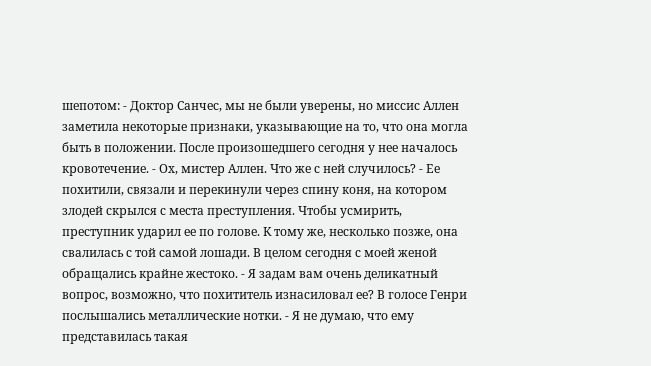шепотом: - Доктор Санчес, мы не были уверены, но миссис Аллен заметила некоторые признаки, указывающие на то, что она могла быть в положении. После произошедшего сегодня у нее началось кровотечение. - Ох, мистер Аллен. Что же с ней случилось? - Ее похитили, связали и перекинули через спину коня, на котором злодей скрылся с места преступления. Чтобы усмирить, преступник ударил ее по голове. К тому же, несколько позже, она свалилась с той самой лошади. В целом сегодня с моей женой обращались крайне жестоко. - Я задам вам очень деликатный вопрос, возможно, что похититель изнасиловал ее? В голосе Генри послышались металлические нотки. - Я не думаю, что ему представилась такая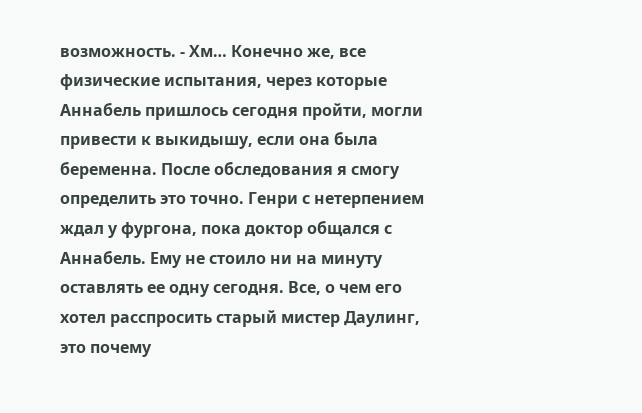возможность. - Хм… Конечно же, все физические испытания, через которые Аннабель пришлось сегодня пройти, могли привести к выкидышу, если она была беременна. После обследования я смогу определить это точно. Генри с нетерпением ждал у фургона, пока доктор общался с Аннабель. Ему не стоило ни на минуту оставлять ее одну сегодня. Все, о чем его хотел расспросить старый мистер Даулинг, это почему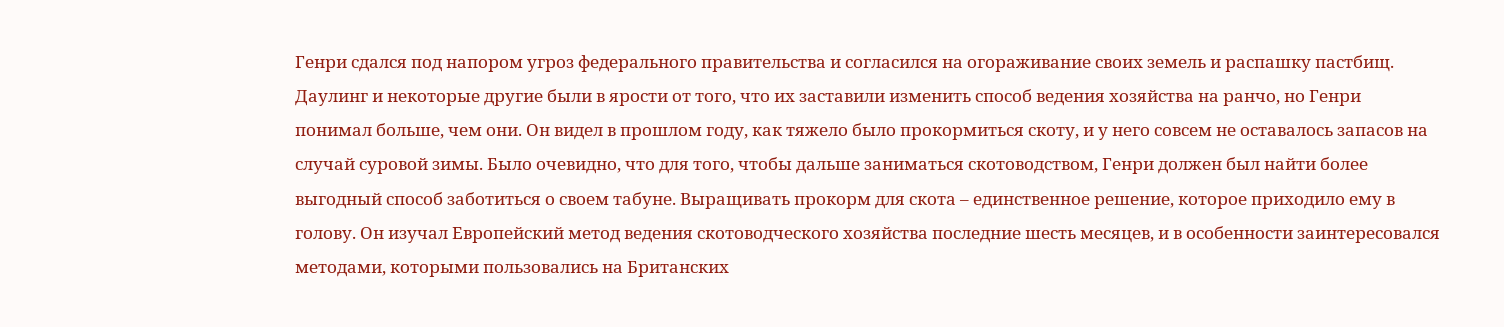Генри сдался под напором угроз федерального правительства и согласился на огораживание своих земель и распашку пастбищ. Даулинг и некоторые другие были в ярости от того, что их заставили изменить способ ведения хозяйства на ранчо, но Генри понимал больше, чем они. Он видел в прошлом году, как тяжело было прокормиться скоту, и у него совсем не оставалось запасов на случай суровой зимы. Было очевидно, что для того, чтобы дальше заниматься скотоводством, Генри должен был найти более выгодный способ заботиться о своем табуне. Выращивать прокорм для скота – единственное решение, которое приходило ему в голову. Он изучал Европейский метод ведения скотоводческого хозяйства последние шесть месяцев, и в особенности заинтересовался методами, которыми пользовались на Британских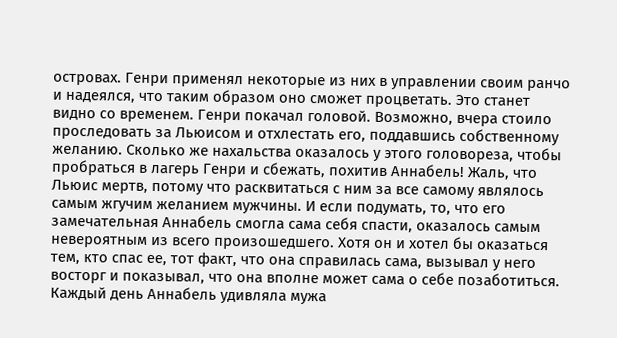островах. Генри применял некоторые из них в управлении своим ранчо и надеялся, что таким образом оно сможет процветать. Это станет видно со временем. Генри покачал головой. Возможно, вчера стоило проследовать за Льюисом и отхлестать его, поддавшись собственному желанию. Сколько же нахальства оказалось у этого головореза, чтобы пробраться в лагерь Генри и сбежать, похитив Аннабель! Жаль, что Льюис мертв, потому что расквитаться с ним за все самому являлось самым жгучим желанием мужчины. И если подумать, то, что его замечательная Аннабель смогла сама себя спасти, оказалось самым невероятным из всего произошедшего. Хотя он и хотел бы оказаться тем, кто спас ее, тот факт, что она справилась сама, вызывал у него восторг и показывал, что она вполне может сама о себе позаботиться. Каждый день Аннабель удивляла мужа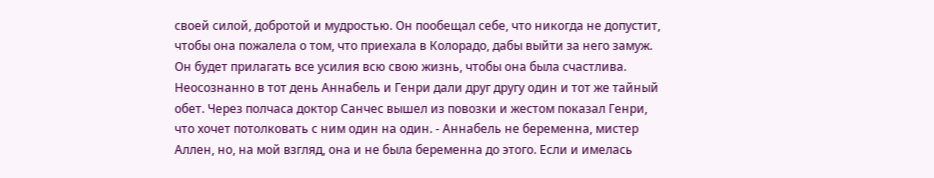своей силой, добротой и мудростью. Он пообещал себе, что никогда не допустит, чтобы она пожалела о том, что приехала в Колорадо, дабы выйти за него замуж. Он будет прилагать все усилия всю свою жизнь, чтобы она была счастлива. Неосознанно в тот день Аннабель и Генри дали друг другу один и тот же тайный обет. Через полчаса доктор Санчес вышел из повозки и жестом показал Генри, что хочет потолковать с ним один на один. - Аннабель не беременна, мистер Аллен, но, на мой взгляд, она и не была беременна до этого. Если и имелась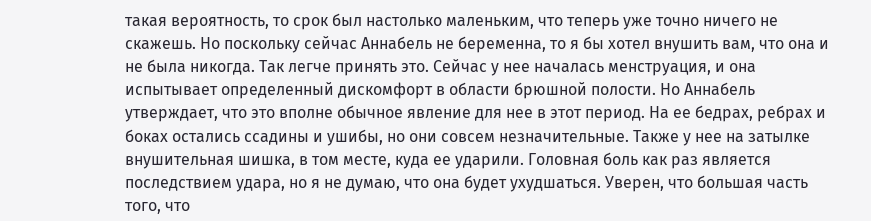такая вероятность, то срок был настолько маленьким, что теперь уже точно ничего не скажешь. Но поскольку сейчас Аннабель не беременна, то я бы хотел внушить вам, что она и не была никогда. Так легче принять это. Сейчас у нее началась менструация, и она испытывает определенный дискомфорт в области брюшной полости. Но Аннабель утверждает, что это вполне обычное явление для нее в этот период. На ее бедрах, ребрах и боках остались ссадины и ушибы, но они совсем незначительные. Также у нее на затылке внушительная шишка, в том месте, куда ее ударили. Головная боль как раз является последствием удара, но я не думаю, что она будет ухудшаться. Уверен, что большая часть того, что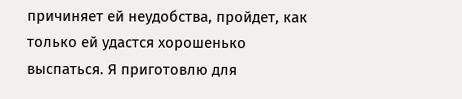причиняет ей неудобства, пройдет, как только ей удастся хорошенько выспаться. Я приготовлю для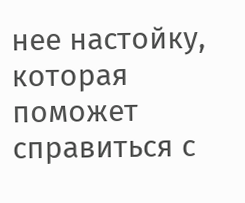нее настойку, которая поможет справиться с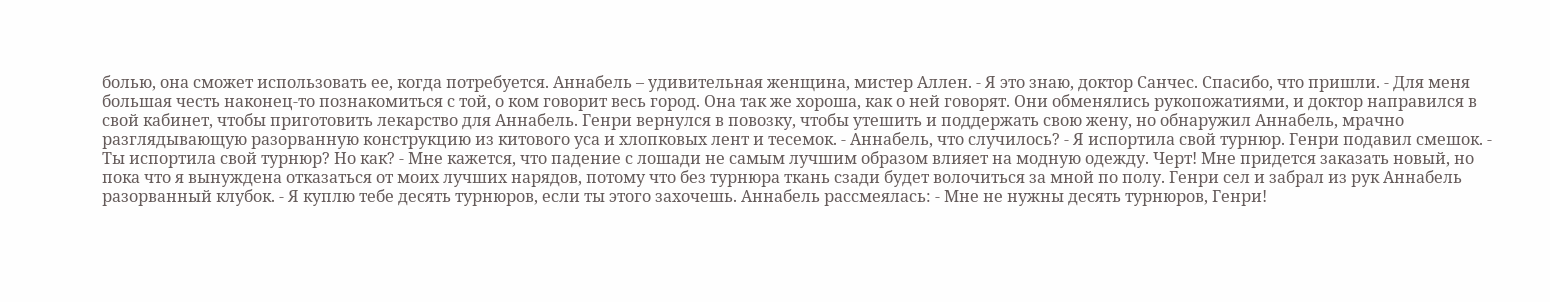болью, она сможет использовать ее, когда потребуется. Аннабель – удивительная женщина, мистер Аллен. - Я это знаю, доктор Санчес. Спасибо, что пришли. - Для меня большая честь наконец-то познакомиться с той, о ком говорит весь город. Она так же хороша, как о ней говорят. Они обменялись рукопожатиями, и доктор направился в свой кабинет, чтобы приготовить лекарство для Аннабель. Генри вернулся в повозку, чтобы утешить и поддержать свою жену, но обнаружил Аннабель, мрачно разглядывающую разорванную конструкцию из китового уса и хлопковых лент и тесемок. - Аннабель, что случилось? - Я испортила свой турнюр. Генри подавил смешок. - Ты испортила свой турнюр? Но как? - Мне кажется, что падение с лошади не самым лучшим образом влияет на модную одежду. Черт! Мне придется заказать новый, но пока что я вынуждена отказаться от моих лучших нарядов, потому что без турнюра ткань сзади будет волочиться за мной по полу. Генри сел и забрал из рук Аннабель разорванный клубок. - Я куплю тебе десять турнюров, если ты этого захочешь. Аннабель рассмеялась: - Мне не нужны десять турнюров, Генри!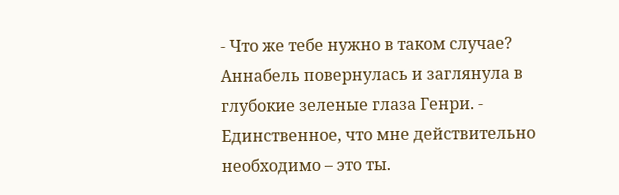- Что же тебе нужно в таком случае? Аннабель повернулась и заглянула в глубокие зеленые глаза Генри. - Единственное, что мне действительно необходимо – это ты.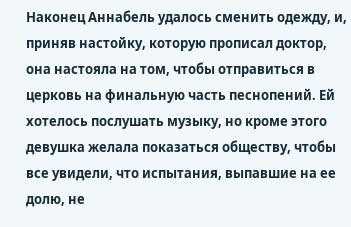Наконец Аннабель удалось сменить одежду, и, приняв настойку, которую прописал доктор, она настояла на том, чтобы отправиться в церковь на финальную часть песнопений. Ей хотелось послушать музыку, но кроме этого девушка желала показаться обществу, чтобы все увидели, что испытания, выпавшие на ее долю, не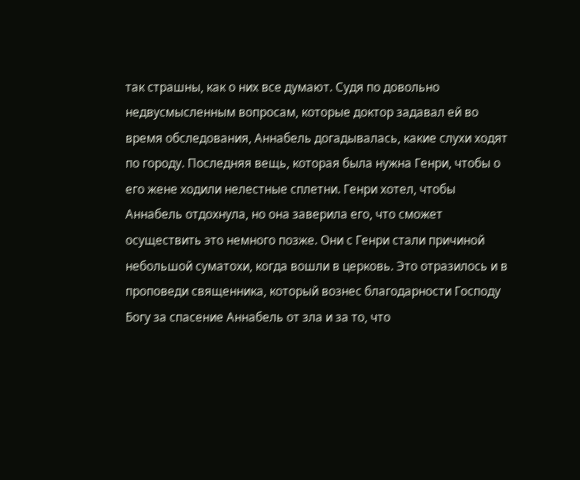так страшны, как о них все думают. Судя по довольно недвусмысленным вопросам, которые доктор задавал ей во время обследования, Аннабель догадывалась, какие слухи ходят по городу. Последняя вещь, которая была нужна Генри, чтобы о его жене ходили нелестные сплетни. Генри хотел, чтобы Аннабель отдохнула, но она заверила его, что сможет осуществить это немного позже. Они с Генри стали причиной небольшой суматохи, когда вошли в церковь. Это отразилось и в проповеди священника, который вознес благодарности Господу Богу за спасение Аннабель от зла и за то, что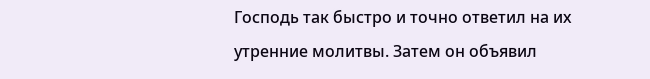Господь так быстро и точно ответил на их утренние молитвы. Затем он объявил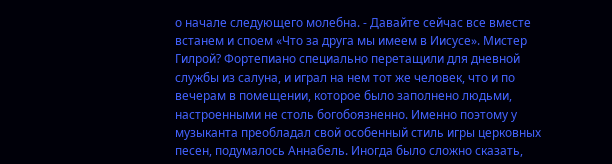о начале следующего молебна. - Давайте сейчас все вместе встанем и споем «Что за друга мы имеем в Иисусе». Мистер Гилрой? Фортепиано специально перетащили для дневной службы из салуна, и играл на нем тот же человек, что и по вечерам в помещении, которое было заполнено людьми, настроенными не столь богобоязненно. Именно поэтому у музыканта преобладал свой особенный стиль игры церковных песен, подумалось Аннабель. Иногда было сложно сказать,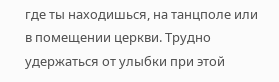где ты находишься, на танцполе или в помещении церкви. Трудно удержаться от улыбки при этой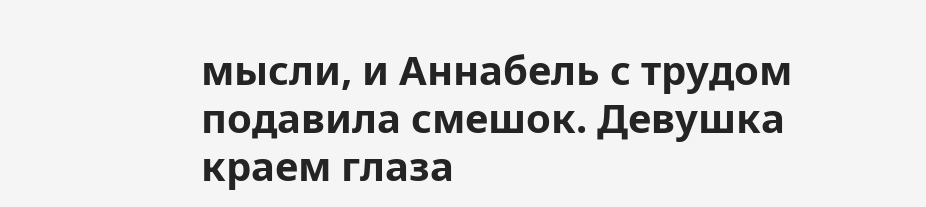мысли, и Аннабель с трудом подавила смешок. Девушка краем глаза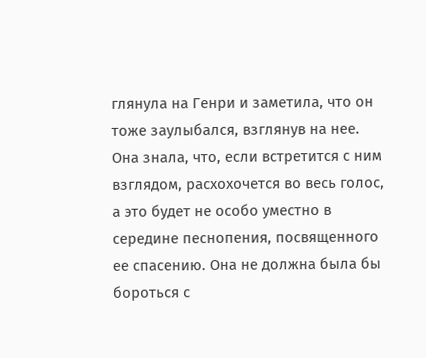глянула на Генри и заметила, что он тоже заулыбался, взглянув на нее. Она знала, что, если встретится с ним взглядом, расхохочется во весь голос, а это будет не особо уместно в середине песнопения, посвященного ее спасению. Она не должна была бы бороться с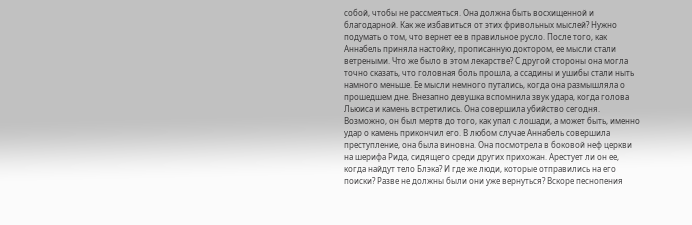собой, чтобы не рассмеяться. Она должна быть восхищенной и благодарной. Как же избавиться от этих фривольных мыслей? Нужно подумать о том, что вернет ее в правильное русло. После того, как Аннабель приняла настойку, прописанную доктором, ее мысли стали ветреными. Что же было в этом лекарстве? С другой стороны она могла точно сказать, что головная боль прошла, а ссадины и ушибы стали ныть намного меньше. Ее мысли немного путались, когда она размышляла о прошедшем дне. Внезапно девушка вспомнила звук удара, когда голова Льюиса и камень встретились. Она совершила убийство сегодня. Возможно, он был мертв до того, как упал с лошади, а может быть, именно удар о камень прикончил его. В любом случае Аннабель совершила преступление, она была виновна. Она посмотрела в боковой неф церкви на шерифа Рида, сидящего среди других прихожан. Арестует ли он ее, когда найдут тело Блэка? И где же люди, которые отправились на его поиски? Разве не должны были они уже вернуться? Вскоре песнопения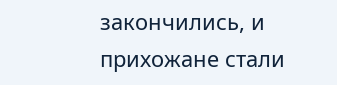закончились, и прихожане стали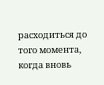расходиться до того момента, когда вновь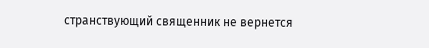странствующий священник не вернется